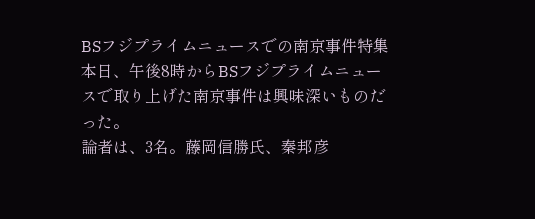BSフジプライムニュースでの南京事件特集
本日、午後8時からBSフジプライムニュースで取り上げた南京事件は興味深いものだった。
論者は、3名。藤岡信勝氏、秦邦彦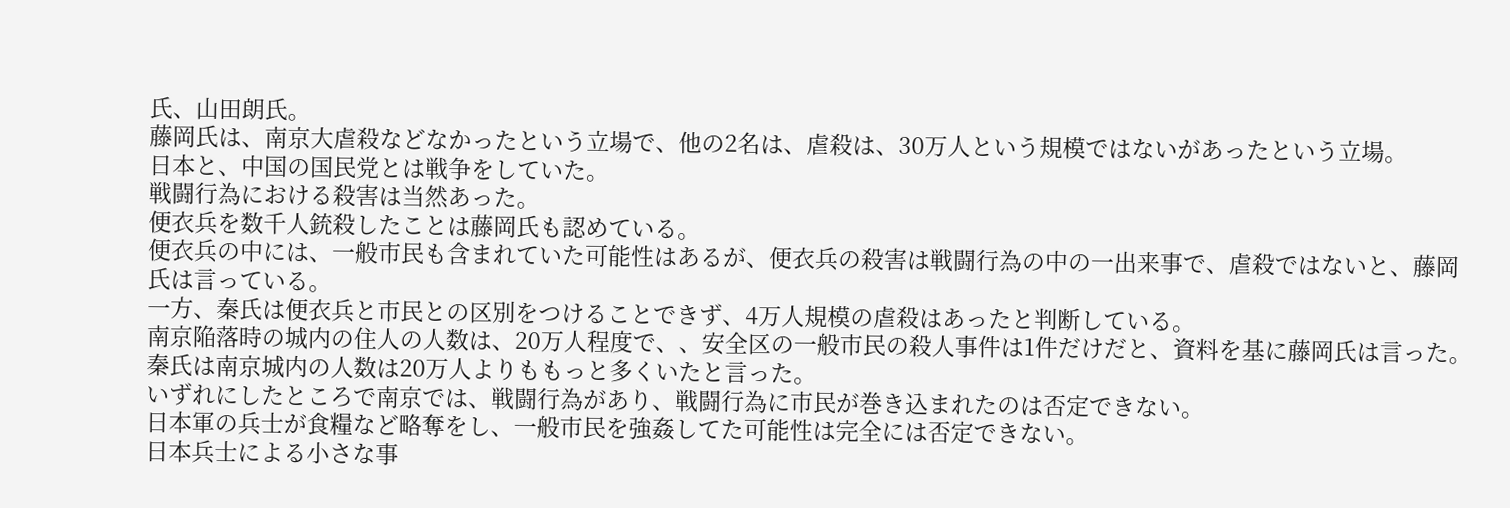氏、山田朗氏。
藤岡氏は、南京大虐殺などなかったという立場で、他の2名は、虐殺は、30万人という規模ではないがあったという立場。
日本と、中国の国民党とは戦争をしていた。
戦闘行為における殺害は当然あった。
便衣兵を数千人銃殺したことは藤岡氏も認めている。
便衣兵の中には、一般市民も含まれていた可能性はあるが、便衣兵の殺害は戦闘行為の中の一出来事で、虐殺ではないと、藤岡氏は言っている。
一方、秦氏は便衣兵と市民との区別をつけることできず、4万人規模の虐殺はあったと判断している。
南京陥落時の城内の住人の人数は、20万人程度で、、安全区の一般市民の殺人事件は1件だけだと、資料を基に藤岡氏は言った。
秦氏は南京城内の人数は20万人よりももっと多くいたと言った。
いずれにしたところで南京では、戦闘行為があり、戦闘行為に市民が巻き込まれたのは否定できない。
日本軍の兵士が食糧など略奪をし、一般市民を強姦してた可能性は完全には否定できない。
日本兵士による小さな事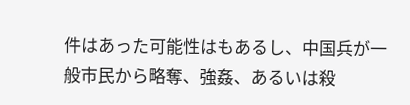件はあった可能性はもあるし、中国兵が一般市民から略奪、強姦、あるいは殺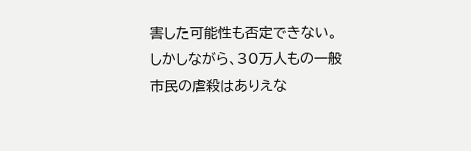害した可能性も否定できない。
しかしながら、30万人もの一般市民の虐殺はありえな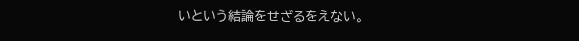いという結論をせざるをえない。